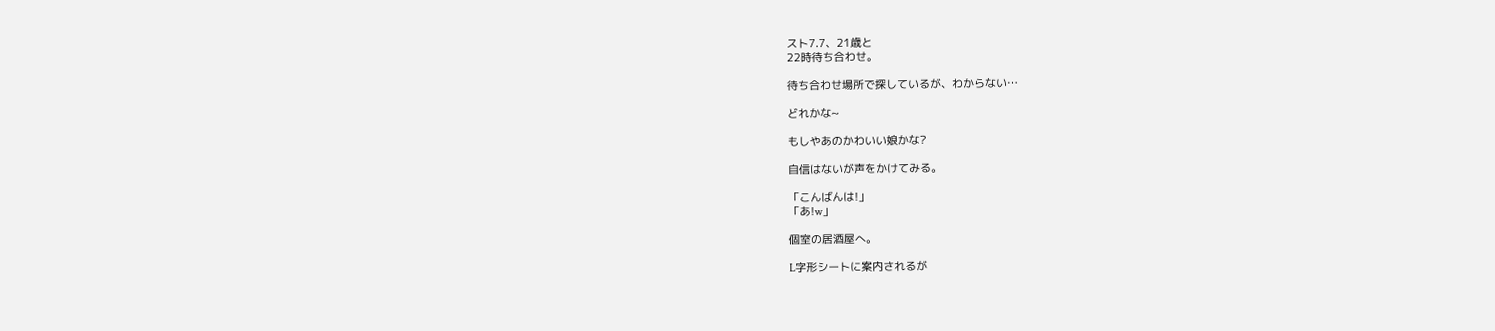スト7.7、21歳と
22時待ち合わせ。

待ち合わせ場所で探しているが、わからない…

どれかな~

もしやあのかわいい娘かな?

自信はないが声をかけてみる。

「こんばんは!」
「あ!w」

個室の居酒屋へ。

L字形シートに案内されるが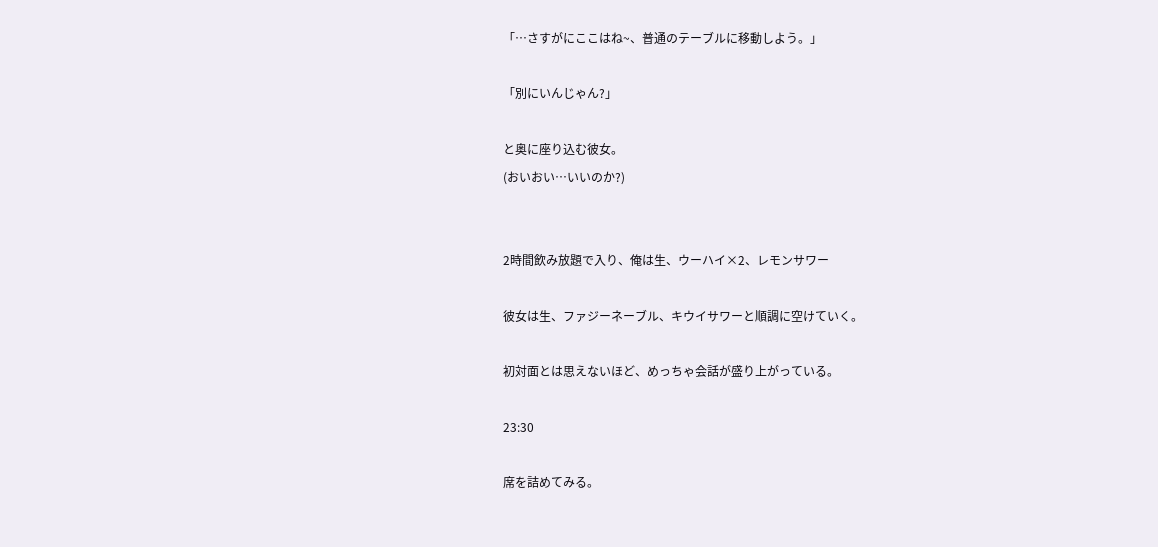「…さすがにここはね~、普通のテーブルに移動しよう。」

「別にいんじゃん?」

と奥に座り込む彼女。
(おいおい…いいのか?)


2時間飲み放題で入り、俺は生、ウーハイ×2、レモンサワー

彼女は生、ファジーネーブル、キウイサワーと順調に空けていく。

初対面とは思えないほど、めっちゃ会話が盛り上がっている。

23:30

席を詰めてみる。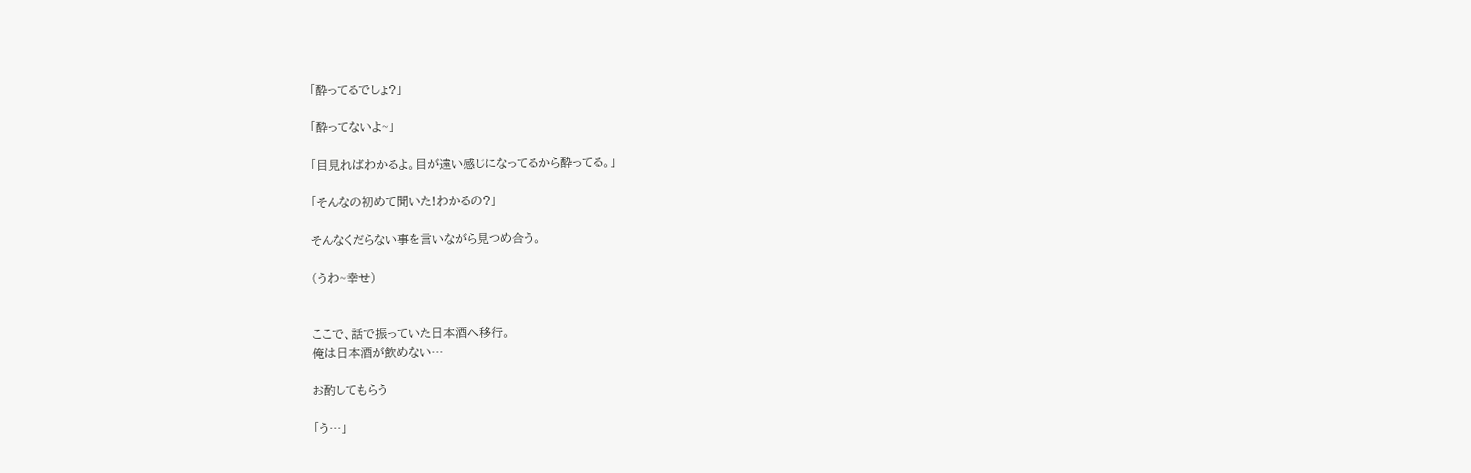「酔ってるでしょ?」

「酔ってないよ~」

「目見ればわかるよ。目が遠い感じになってるから酔ってる。」

「そんなの初めて聞いた!わかるの?」

そんなくだらない事を言いながら見つめ合う。

(うわ~幸せ)


ここで、話で振っていた日本酒へ移行。
俺は日本酒が飲めない…

お酌してもらう

「う…」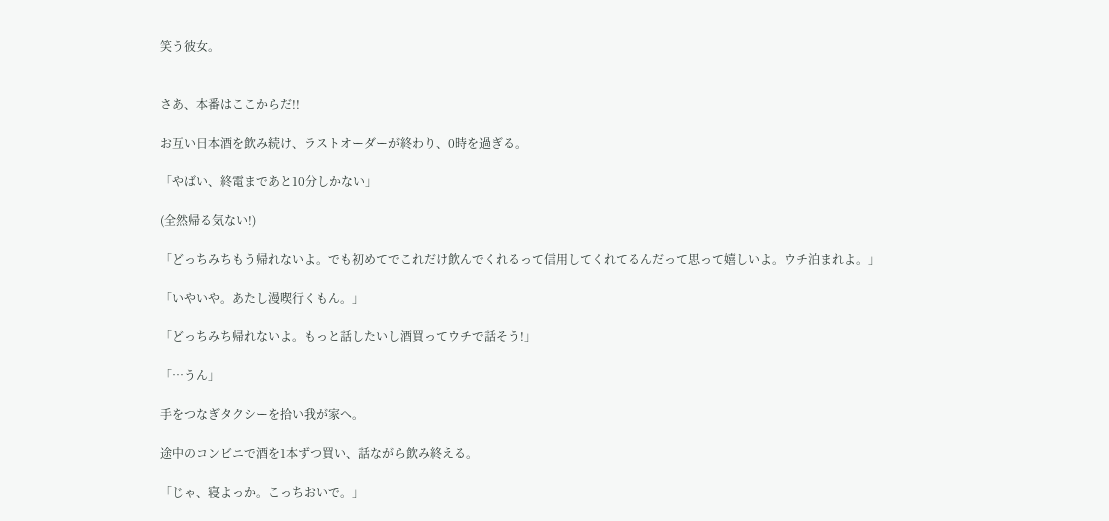笑う彼女。


さあ、本番はここからだ!!

お互い日本酒を飲み続け、ラストオーダーが終わり、0時を過ぎる。

「やばい、終電まであと10分しかない」

(全然帰る気ない!)

「どっちみちもう帰れないよ。でも初めてでこれだけ飲んでくれるって信用してくれてるんだって思って嬉しいよ。ウチ泊まれよ。」

「いやいや。あたし漫喫行くもん。」

「どっちみち帰れないよ。もっと話したいし酒買ってウチで話そう!」

「…うん」

手をつなぎタクシーを拾い我が家へ。

途中のコンビニで酒を1本ずつ買い、話ながら飲み終える。

「じゃ、寝よっか。こっちおいで。」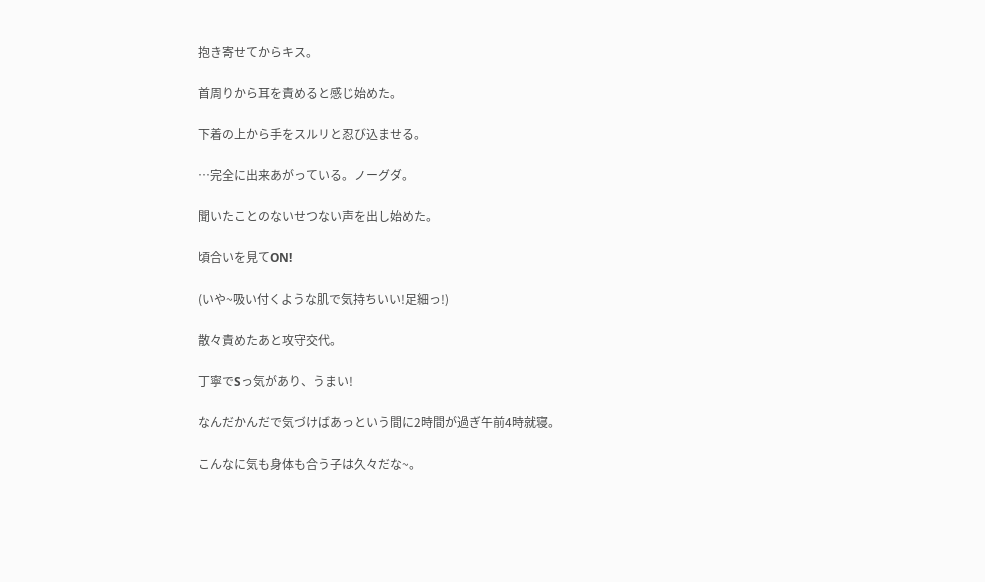抱き寄せてからキス。

首周りから耳を責めると感じ始めた。

下着の上から手をスルリと忍び込ませる。

…完全に出来あがっている。ノーグダ。

聞いたことのないせつない声を出し始めた。

頃合いを見てON!

(いや~吸い付くような肌で気持ちいい!足細っ!)

散々責めたあと攻守交代。

丁寧でSっ気があり、うまい!

なんだかんだで気づけばあっという間に2時間が過ぎ午前4時就寝。

こんなに気も身体も合う子は久々だな~。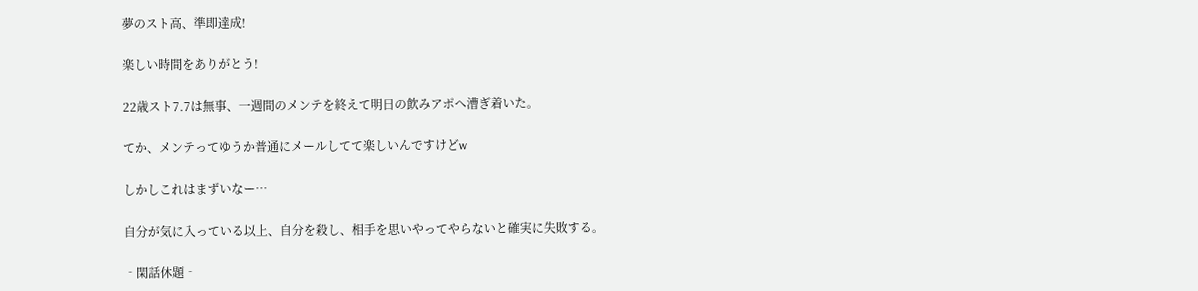夢のスト高、準即達成!

楽しい時間をありがとう!

22歳スト7.7は無事、一週間のメンテを終えて明日の飲みアポへ漕ぎ着いた。

てか、メンテってゆうか普通にメールしてて楽しいんですけどw

しかしこれはまずいなー…

自分が気に入っている以上、自分を殺し、相手を思いやってやらないと確実に失敗する。

‐閑話休題‐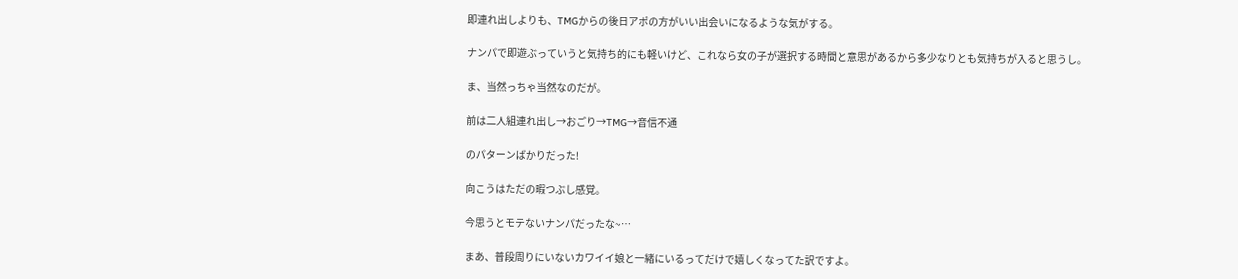即連れ出しよりも、TMGからの後日アポの方がいい出会いになるような気がする。

ナンパで即遊ぶっていうと気持ち的にも軽いけど、これなら女の子が選択する時間と意思があるから多少なりとも気持ちが入ると思うし。

ま、当然っちゃ当然なのだが。

前は二人組連れ出し→おごり→TMG→音信不通

のパターンばかりだった!

向こうはただの暇つぶし感覚。

今思うとモテないナンパだったな~…

まあ、普段周りにいないカワイイ娘と一緒にいるってだけで嬉しくなってた訳ですよ。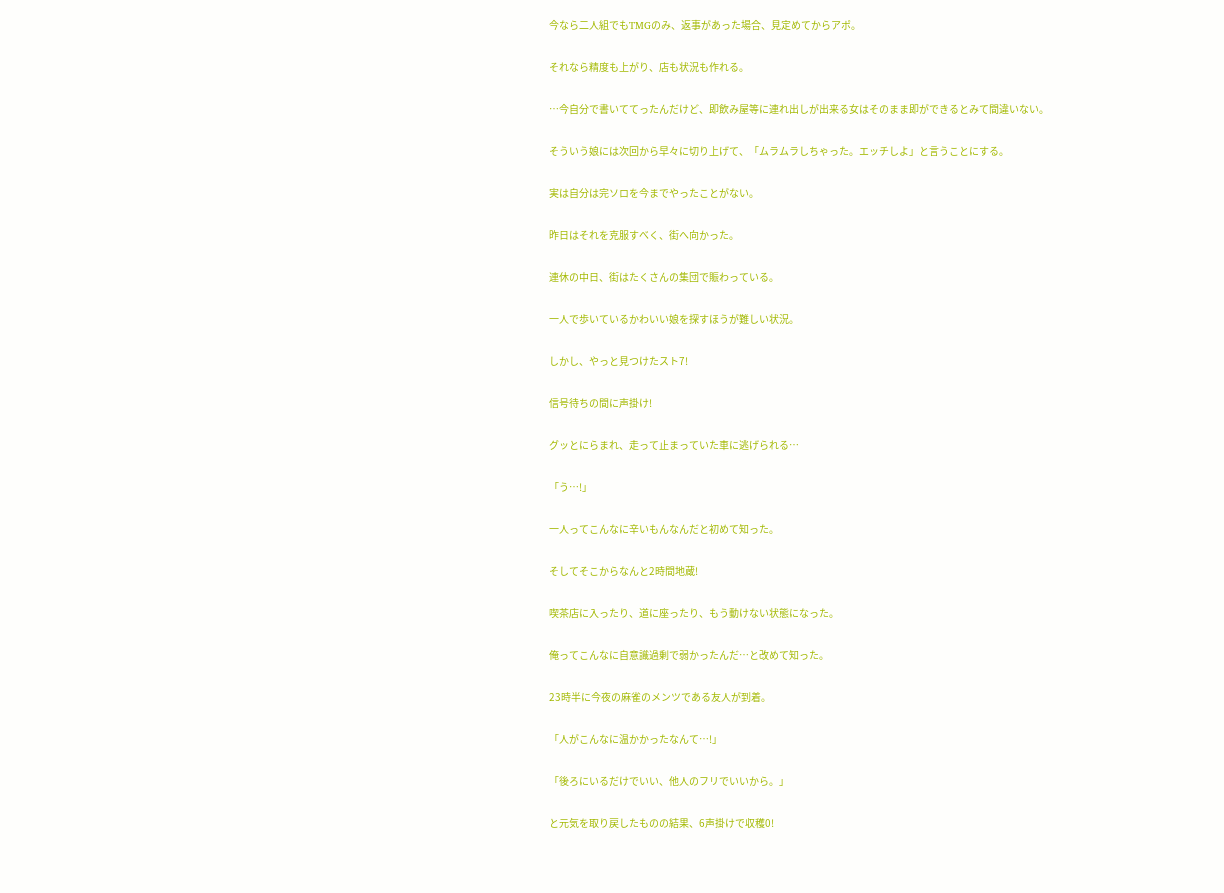今なら二人組でもTMGのみ、返事があった場合、見定めてからアポ。

それなら精度も上がり、店も状況も作れる。

…今自分で書いててったんだけど、即飲み屋等に連れ出しが出来る女はそのまま即ができるとみて間違いない。

そういう娘には次回から早々に切り上げて、「ムラムラしちゃった。エッチしよ」と言うことにする。

実は自分は完ソロを今までやったことがない。

昨日はそれを克服すべく、街へ向かった。

連休の中日、街はたくさんの集団で賑わっている。

一人で歩いているかわいい娘を探すほうが難しい状況。

しかし、やっと見つけたスト7!

信号待ちの間に声掛け!

グッとにらまれ、走って止まっていた車に逃げられる…

「う…!」

一人ってこんなに辛いもんなんだと初めて知った。

そしてそこからなんと2時間地蔵!

喫茶店に入ったり、道に座ったり、もう動けない状態になった。

俺ってこんなに自意識過剰で弱かったんだ…と改めて知った。

23時半に今夜の麻雀のメンツである友人が到着。

「人がこんなに温かかったなんて…!」

「後ろにいるだけでいい、他人のフリでいいから。」

と元気を取り戻したものの結果、6声掛けで収穫0!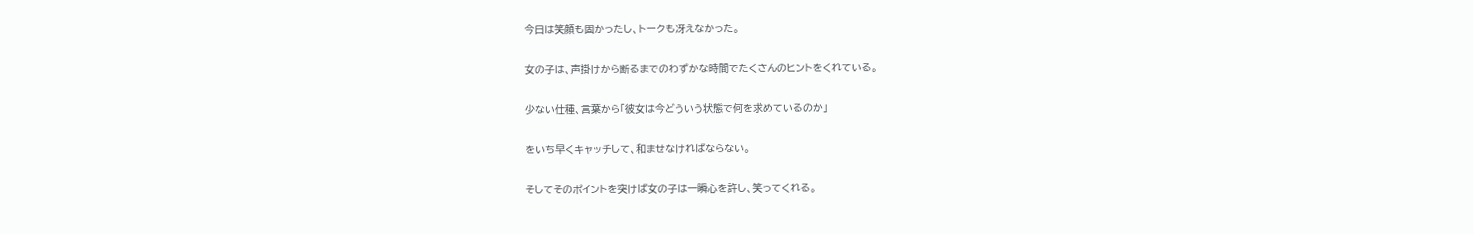今日は笑顔も固かったし、トークも冴えなかった。

女の子は、声掛けから断るまでのわずかな時間でたくさんのヒントをくれている。

少ない仕種、言葉から「彼女は今どういう状態で何を求めているのか」

をいち早くキャッチして、和ませなければならない。

そしてそのポイントを突けば女の子は一瞬心を許し、笑ってくれる。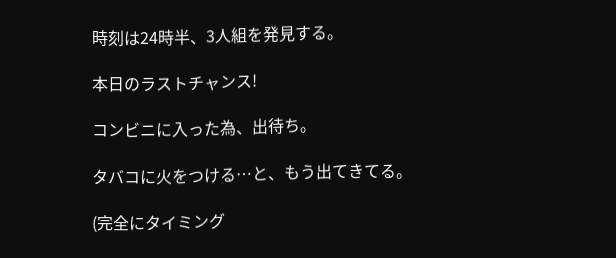時刻は24時半、3人組を発見する。

本日のラストチャンス!

コンビニに入った為、出待ち。

タバコに火をつける…と、もう出てきてる。

(完全にタイミング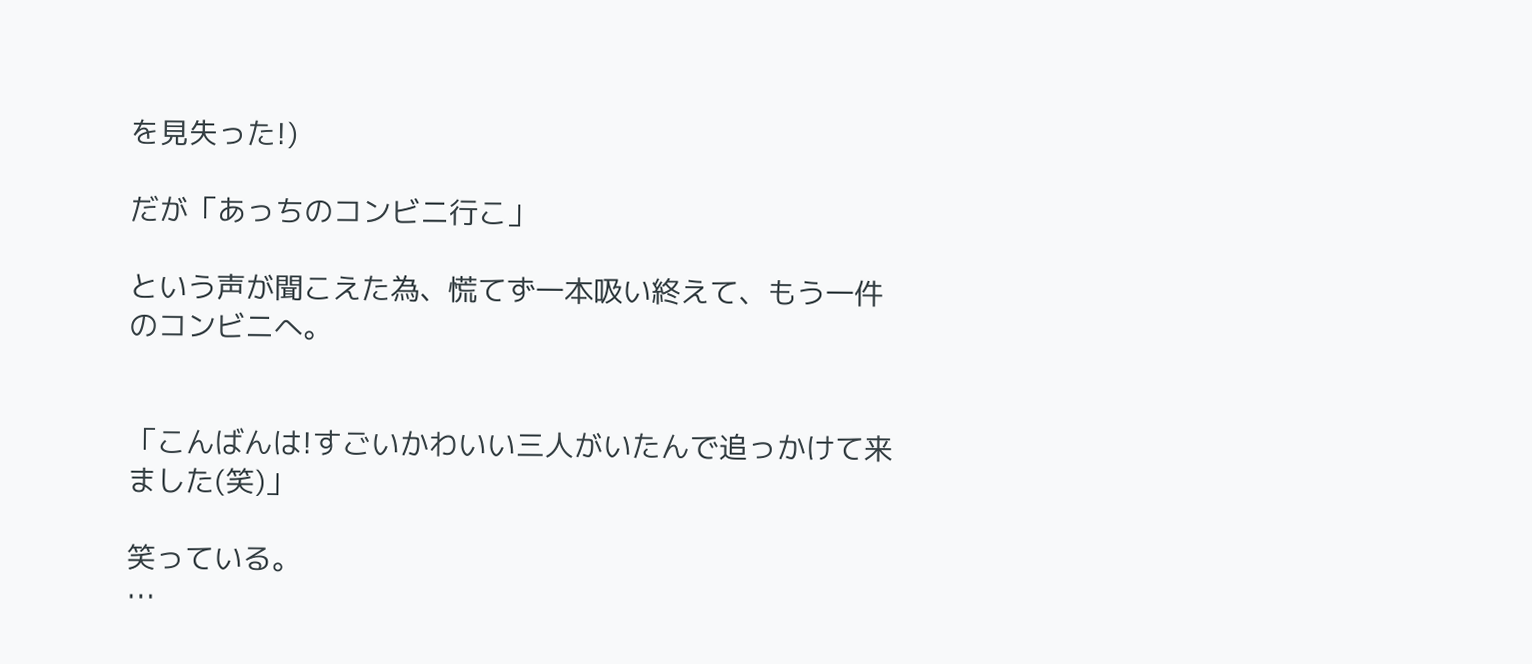を見失った!)

だが「あっちのコンビニ行こ」

という声が聞こえた為、慌てず一本吸い終えて、もう一件のコンビニへ。


「こんばんは!すごいかわいい三人がいたんで追っかけて来ました(笑)」

笑っている。
…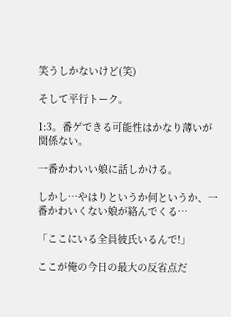笑うしかないけど(笑)

そして平行トーク。

1:3。番ゲできる可能性はかなり薄いが関係ない。

一番かわいい娘に話しかける。

しかし…やはりというか何というか、一番かわいくない娘が絡んでくる…

「ここにいる全員彼氏いるんで!」

ここが俺の今日の最大の反省点だ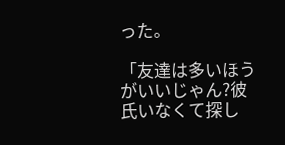った。

「友達は多いほうがいいじゃん?彼氏いなくて探し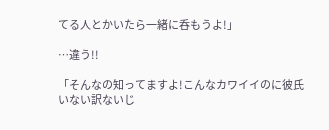てる人とかいたら一緒に呑もうよ!」

…違う!!

「そんなの知ってますよ!こんなカワイイのに彼氏いない訳ないじ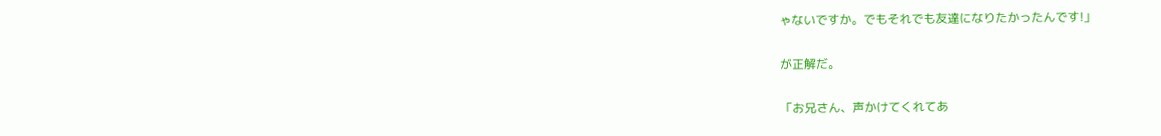ゃないですか。でもそれでも友達になりたかったんです!」

が正解だ。

「お兄さん、声かけてくれてあ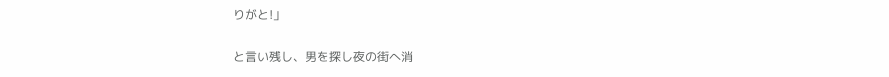りがと!」

と言い残し、男を探し夜の街へ消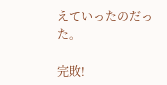えていったのだった。

完敗!